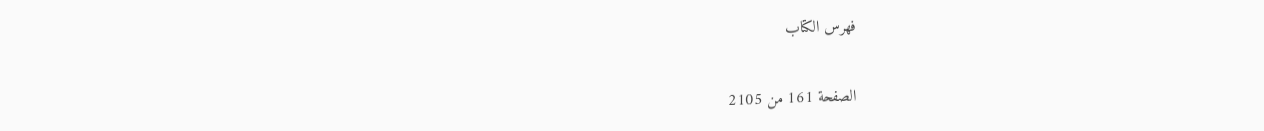فهرس الكتاب

الصفحة 161 من 2105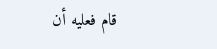قام فعليه أن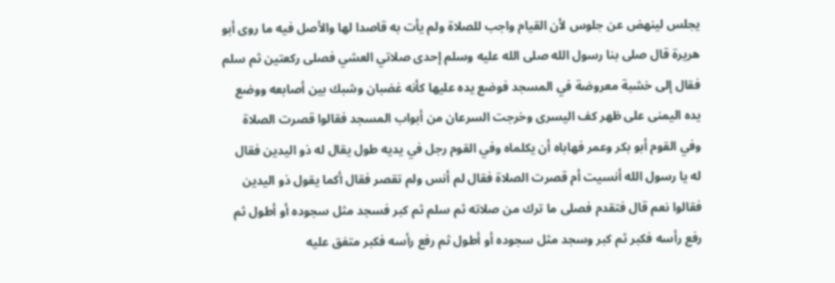يجلس لينهض عن جلوس لأن القيام واجب للصلاة ولم يأت به قاصدا لها والأصل فيه ما روى أبو هريرة قال صلى بنا رسول الله صلى الله عليه وسلم إحدى صلاتي العشي فصلى ركعتين ثم سلم فقال إلى خشبة معروضة في المسجد فوضع يده عليها كأنه غضبان وشبك بين أصابعه ووضع يده اليمنى على ظهر كف اليسرى وخرجت السرعان من أبواب المسجد فقالوا قصرت الصلاة وفي القوم أبو بكر وعمر فهاباه أن يكلماه وفي القوم رجل في يديه طول يقال له ذو اليدين فقال له يا رسول الله أنسيت أم قصرت الصلاة فقال لم أنس ولم تقصر فقال أكما يقول ذو اليدين فقالوا نعم قال فتقدم فصلى ما ترك من صلاته ثم سلم ثم كبر فسجد مثل سجوده أو أطول ثم رفع رأسه فكبر ثم كبر وسجد مثل سجوده أو أطول ثم رفع رأسه فكبر متفق عليه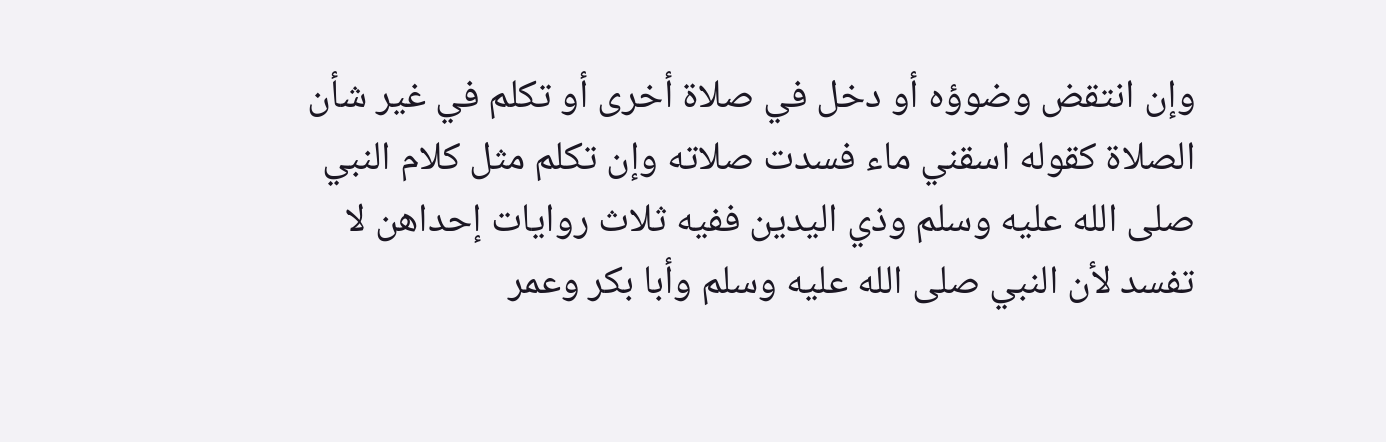وإن انتقض وضوؤه أو دخل في صلاة أخرى أو تكلم في غير شأن الصلاة كقوله اسقني ماء فسدت صلاته وإن تكلم مثل كلام النبي صلى الله عليه وسلم وذي اليدين ففيه ثلاث روايات إحداهن لا تفسد لأن النبي صلى الله عليه وسلم وأبا بكر وعمر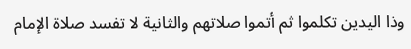وذا اليدين تكلموا ثم أتموا صلاتهم والثانية لا تفسد صلاة الإمام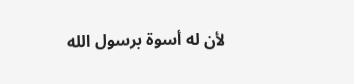لأن له أسوة برسول الله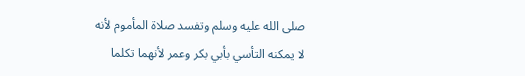صلى الله عليه وسلم وتفسد صلاة المأموم لأنه لا يمكنه التأسي بأبي بكر وعمر لأنهما تكلما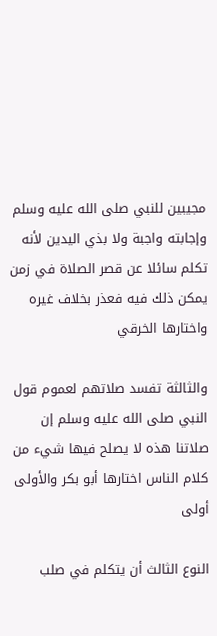مجيبين للنبي صلى الله عليه وسلم وإجابته واجبة ولا بذي اليدين لأنه تكلم سائلا عن قصر الصلاة في زمن يمكن ذلك فيه فعذر بخلاف غيره واختارها الخرقي

والثالثة تفسد صلاتهم لعموم قول النبي صلى الله عليه وسلم إن صلاتنا هذه لا يصلح فيها شيء من كلام الناس اختارها أبو بكر والأولى أولى

النوع الثالث أن يتكلم في صلب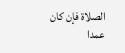الصلاة فإن كان عمدا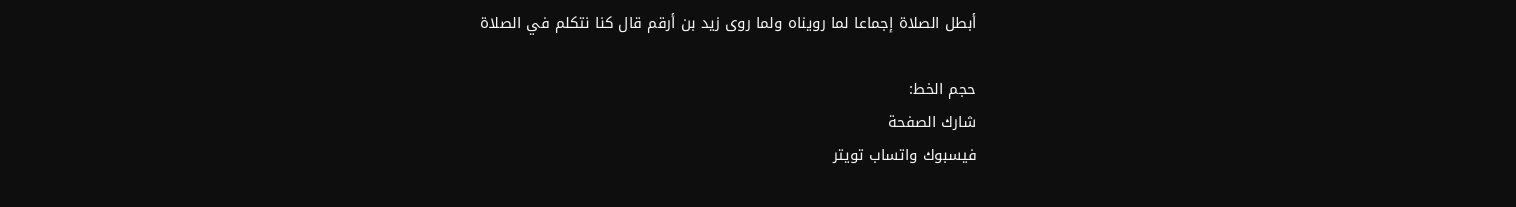أبطل الصلاة إجماعا لما رويناه ولما روى زيد بن أرقم قال كنا نتكلم في الصلاة

حجم الخط:
شارك الصفحة
فيسبوك واتساب تويتر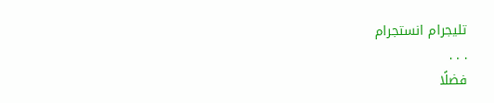تليجرام انستجرام
. . .
فضلًا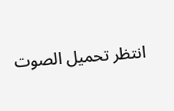انتظر تحميل الصوت